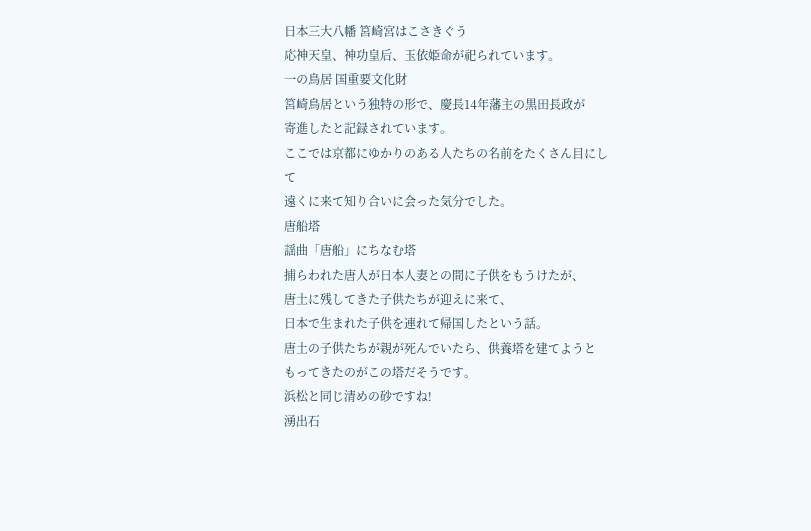日本三大八幡 筥崎宮はこさきぐう
応神天皇、神功皇后、玉依姫命が祀られています。
一の鳥居 国重要文化財
筥崎鳥居という独特の形で、慶長14年藩主の黒田長政が
寄進したと記録されています。
ここでは京都にゆかりのある人たちの名前をたくさん目にして
遠くに来て知り合いに会った気分でした。
唐船塔
謡曲「唐船」にちなむ塔
捕らわれた唐人が日本人妻との間に子供をもうけたが、
唐土に残してきた子供たちが迎えに来て、
日本で生まれた子供を連れて帰国したという話。
唐土の子供たちが親が死んでいたら、供養塔を建てようと
もってきたのがこの塔だそうです。
浜松と同じ清めの砂ですね!
湧出石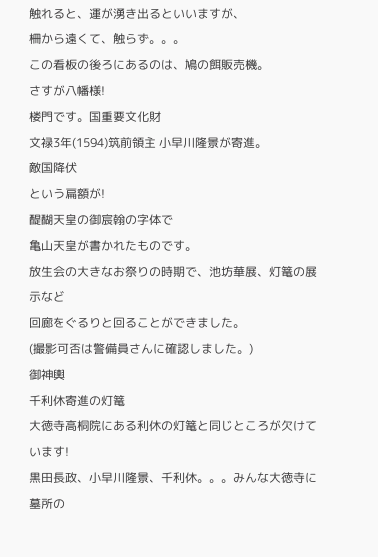触れると、運が湧き出るといいますが、
柵から遠くて、触らず。。。
この看板の後ろにあるのは、鳩の餌販売機。
さすが八幡様!
楼門です。国重要文化財
文禄3年(1594)筑前領主 小早川隆景が寄進。
敵国降伏
という扁額が!
醍醐天皇の御宸翰の字体で
亀山天皇が書かれたものです。
放生会の大きなお祭りの時期で、池坊華展、灯篭の展示など
回廊をぐるりと回ることができました。
(撮影可否は警備員さんに確認しました。)
御神輿
千利休寄進の灯篭
大徳寺高桐院にある利休の灯篭と同じところが欠けています!
黒田長政、小早川隆景、千利休。。。みんな大徳寺に墓所の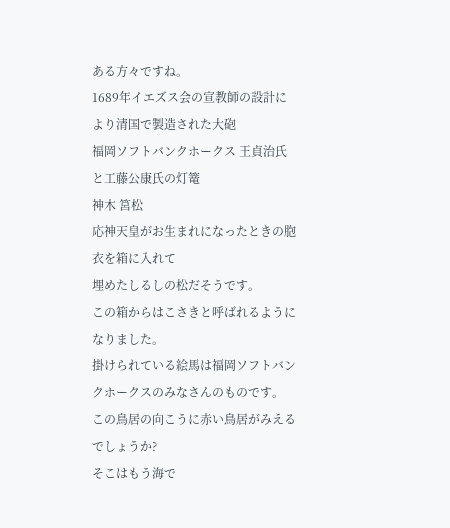ある方々ですね。
1689年イエズス会の宣教師の設計により清国で製造された大砲
福岡ソフトバンクホークス 王貞治氏と工藤公康氏の灯篭
神木 筥松
応神天皇がお生まれになったときの胞衣を箱に入れて
埋めたしるしの松だそうです。
この箱からはこさきと呼ばれるようになりました。
掛けられている絵馬は福岡ソフトバンクホークスのみなさんのものです。
この鳥居の向こうに赤い鳥居がみえるでしょうか?
そこはもう海で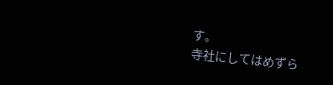す。
寺社にしてはめずら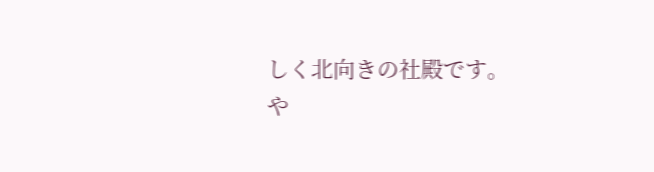しく北向きの社殿です。
や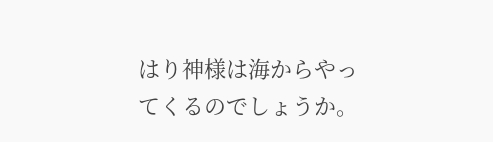はり神様は海からやってくるのでしょうか。